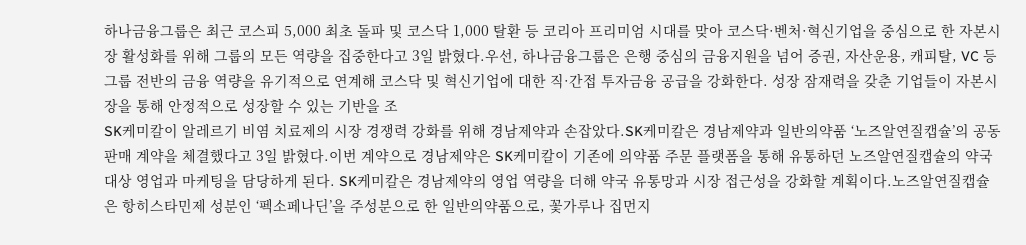하나금융그룹은 최근 코스피 5,000 최초 돌파 및 코스닥 1,000 탈환 등 코리아 프리미엄 시대를 맞아 코스닥·벤처·혁신기업을 중심으로 한 자본시장 활성화를 위해 그룹의 모든 역량을 집중한다고 3일 밝혔다.우선, 하나금융그룹은 은행 중심의 금융지원을 넘어 증권, 자산운용, 캐피탈, VC 등 그룹 전반의 금융 역량을 유기적으로 연계해 코스닥 및 혁신기업에 대한 직·간접 투자금융 공급을 강화한다. 성장 잠재력을 갖춘 기업들이 자본시장을 통해 안정적으로 성장할 수 있는 기반을 조
SK케미칼이 알레르기 비염 치료제의 시장 경쟁력 강화를 위해 경남제약과 손잡았다.SK케미칼은 경남제약과 일반의약품 ‘노즈알연질캡슐’의 공동 판매 계약을 체결했다고 3일 밝혔다.이번 계약으로 경남제약은 SK케미칼이 기존에 의약품 주문 플랫폼을 통해 유통하던 노즈알연질캡슐의 약국 대상 영업과 마케팅을 담당하게 된다. SK케미칼은 경남제약의 영업 역량을 더해 약국 유통망과 시장 접근성을 강화할 계획이다.노즈알연질캡슐은 항히스타민제 성분인 ‘펙소페나딘’을 주성분으로 한 일반의약품으로, 꽃가루나 집먼지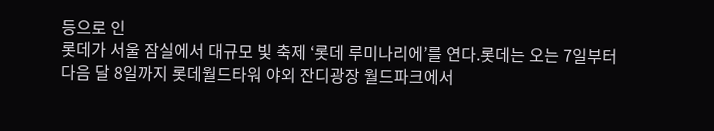등으로 인
롯데가 서울 잠실에서 대규모 빛 축제 ‘롯데 루미나리에’를 연다.롯데는 오는 7일부터 다음 달 8일까지 롯데월드타워 야외 잔디광장 월드파크에서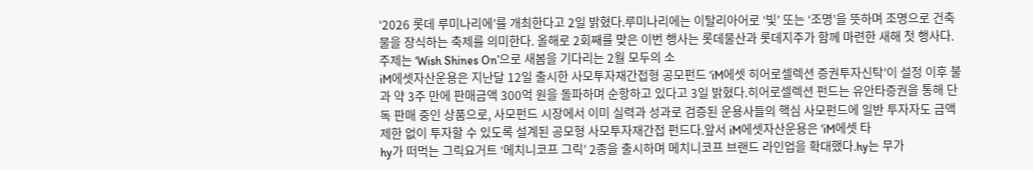‘2026 롯데 루미나리에’를 개최한다고 2일 밝혔다.루미나리에는 이탈리아어로 ‘빛’ 또는 ‘조명’을 뜻하며 조명으로 건축물을 장식하는 축제를 의미한다. 올해로 2회째를 맞은 이번 행사는 롯데물산과 롯데지주가 함께 마련한 새해 첫 행사다. 주제는 ‘Wish Shines On’으로 새봄을 기다리는 2월 모두의 소
iM에셋자산운용은 지난달 12일 출시한 사모투자재간접형 공모펀드 ‘iM에셋 히어로셀렉션 증권투자신탁’이 설정 이후 불과 약 3주 만에 판매금액 300억 원을 돌파하며 순항하고 있다고 3일 밝혔다.히어로셀렉션 펀드는 유안타증권을 통해 단독 판매 중인 상품으로, 사모펀드 시장에서 이미 실력과 성과로 검증된 운용사들의 핵심 사모펀드에 일반 투자자도 금액 제한 없이 투자할 수 있도록 설계된 공모형 사모투자재간접 펀드다.앞서 iM에셋자산운용은 ‘iM에셋 타
hy가 떠먹는 그릭요거트 ‘메치니코프 그릭’ 2종을 출시하며 메치니코프 브랜드 라인업을 확대했다.hy는 무가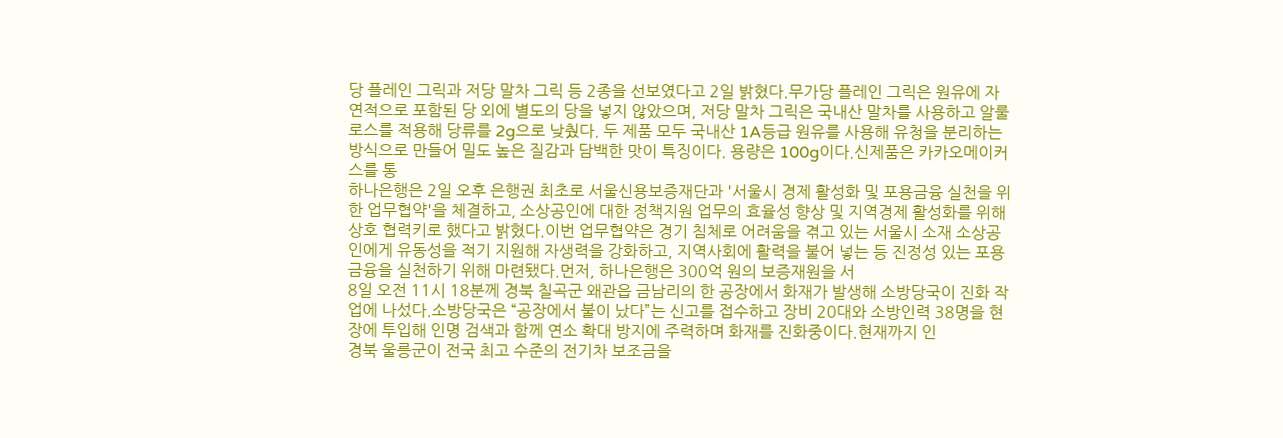당 플레인 그릭과 저당 말차 그릭 등 2종을 선보였다고 2일 밝혔다.무가당 플레인 그릭은 원유에 자연적으로 포함된 당 외에 별도의 당을 넣지 않았으며, 저당 말차 그릭은 국내산 말차를 사용하고 알룰로스를 적용해 당류를 2g으로 낮췄다. 두 제품 모두 국내산 1A등급 원유를 사용해 유청을 분리하는 방식으로 만들어 밀도 높은 질감과 담백한 맛이 특징이다. 용량은 100g이다.신제품은 카카오메이커스를 통
하나은행은 2일 오후 은행권 최초로 서울신용보증재단과 '서울시 경제 활성화 및 포용금융 실천을 위한 업무협약'을 체결하고, 소상공인에 대한 정책지원 업무의 효율성 향상 및 지역경제 활성화를 위해 상호 협력키로 했다고 밝혔다.이번 업무협약은 경기 침체로 어려움을 겪고 있는 서울시 소재 소상공인에게 유동성을 적기 지원해 자생력을 강화하고, 지역사회에 활력을 불어 넣는 등 진정성 있는 포용금융을 실천하기 위해 마련됐다.먼저, 하나은행은 300억 원의 보증재원을 서
8일 오전 11시 18분께 경북 칠곡군 왜관읍 금남리의 한 공장에서 화재가 발생해 소방당국이 진화 작업에 나섰다.소방당국은 “공장에서 불이 났다”는 신고를 접수하고 장비 20대와 소방인력 38명을 현장에 투입해 인명 검색과 함께 연소 확대 방지에 주력하며 화재를 진화중이다.현재까지 인
경북 울릉군이 전국 최고 수준의 전기차 보조금을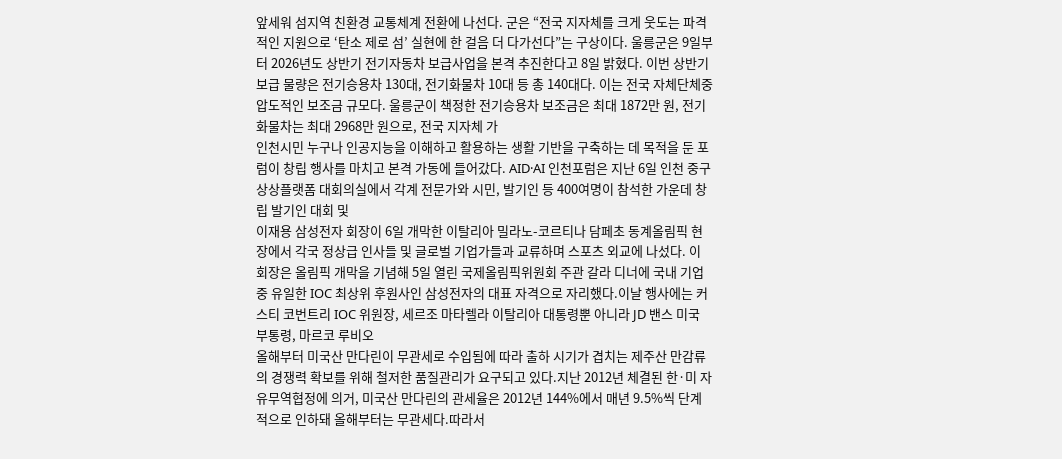앞세워 섬지역 친환경 교통체계 전환에 나선다. 군은 “전국 지자체를 크게 웃도는 파격적인 지원으로 ‘탄소 제로 섬’ 실현에 한 걸음 더 다가선다”는 구상이다. 울릉군은 9일부터 2026년도 상반기 전기자동차 보급사업을 본격 추진한다고 8일 밝혔다. 이번 상반기 보급 물량은 전기승용차 130대, 전기화물차 10대 등 총 140대다. 이는 전국 자체단체중 압도적인 보조금 규모다. 울릉군이 책정한 전기승용차 보조금은 최대 1872만 원, 전기화물차는 최대 2968만 원으로, 전국 지자체 가
인천시민 누구나 인공지능을 이해하고 활용하는 생활 기반을 구축하는 데 목적을 둔 포럼이 창립 행사를 마치고 본격 가동에 들어갔다. AID·AI 인천포럼은 지난 6일 인천 중구 상상플랫폼 대회의실에서 각계 전문가와 시민, 발기인 등 400여명이 참석한 가운데 창립 발기인 대회 및
이재용 삼성전자 회장이 6일 개막한 이탈리아 밀라노-코르티나 담페초 동계올림픽 현장에서 각국 정상급 인사들 및 글로벌 기업가들과 교류하며 스포츠 외교에 나섰다. 이 회장은 올림픽 개막을 기념해 5일 열린 국제올림픽위원회 주관 갈라 디너에 국내 기업 중 유일한 IOC 최상위 후원사인 삼성전자의 대표 자격으로 자리했다.이날 행사에는 커스티 코번트리 IOC 위원장, 세르조 마타렐라 이탈리아 대통령뿐 아니라 JD 밴스 미국 부통령, 마르코 루비오
올해부터 미국산 만다린이 무관세로 수입됨에 따라 출하 시기가 겹치는 제주산 만감류의 경쟁력 확보를 위해 철저한 품질관리가 요구되고 있다.지난 2012년 체결된 한·미 자유무역협정에 의거, 미국산 만다린의 관세율은 2012년 144%에서 매년 9.5%씩 단계적으로 인하돼 올해부터는 무관세다.따라서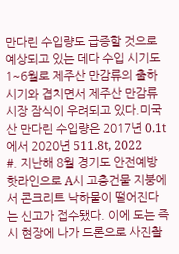만다린 수입량도 급증할 것으로 예상되고 있는 데다 수입 시기도 1~6월로 제주산 만감류의 출하 시기와 겹치면서 제주산 만감류 시장 잠식이 우려되고 있다.미국산 만다린 수입량은 2017년 0.1t에서 2020년 511.8t, 2022
#. 지난해 8월 경기도 안전예방 핫라인으로 A시 고층건물 지붕에서 콘크리트 낙하물이 떨어진다는 신고가 접수됐다. 이에 도는 즉시 현장에 나가 드론으로 사진촬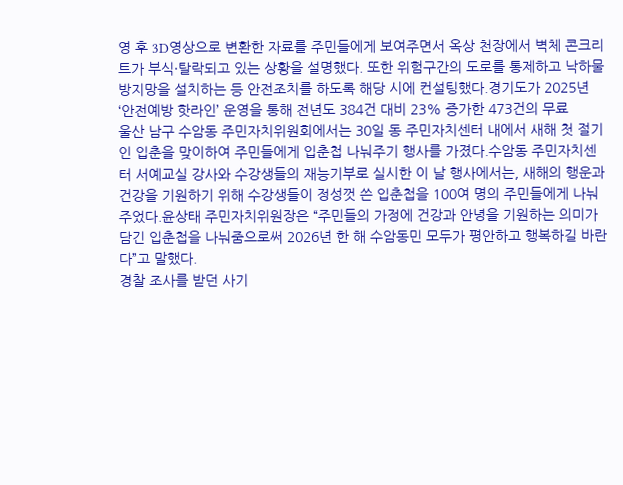영 후 3D영상으로 변환한 자료를 주민들에게 보여주면서 옥상 천장에서 벽체 콘크리트가 부식·탈락되고 있는 상황을 설명했다. 또한 위험구간의 도로를 통제하고 낙하물 방지망을 설치하는 등 안전조치를 하도록 해당 시에 컨설팅했다.경기도가 2025년 ‘안전예방 핫라인’ 운영을 통해 전년도 384건 대비 23% 증가한 473건의 무료
울산 남구 수암동 주민자치위원회에서는 30일 동 주민자치센터 내에서 새해 첫 절기인 입춘을 맞이하여 주민들에게 입춘첩 나눠주기 행사를 가졌다.수암동 주민자치센터 서예교실 강사와 수강생들의 재능기부로 실시한 이 날 행사에서는, 새해의 행운과 건강을 기원하기 위해 수강생들이 정성껏 쓴 입춘첩을 100여 명의 주민들에게 나눠주었다.윤상태 주민자치위원장은 “주민들의 가정에 건강과 안녕을 기원하는 의미가 담긴 입춘첩을 나눠줌으로써 2026년 한 해 수암동민 모두가 평안하고 행복하길 바란다”고 말했다.
경찰 조사를 받던 사기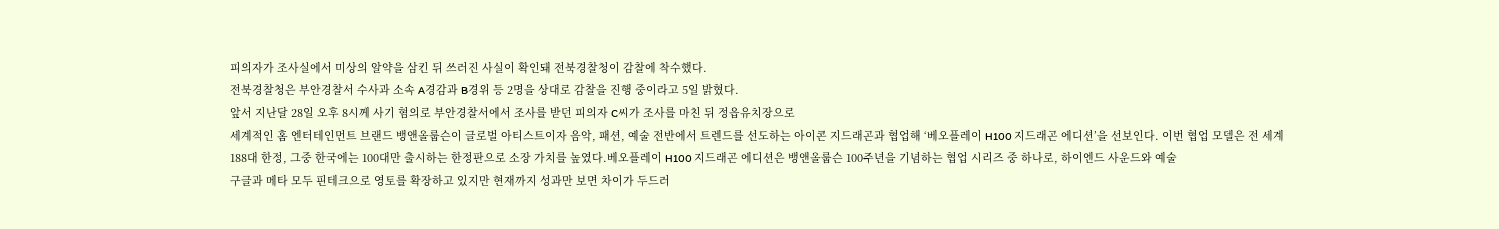피의자가 조사실에서 미상의 알약을 삼킨 뒤 쓰러진 사실이 확인돼 전북경찰청이 감찰에 착수했다.
전북경찰청은 부안경찰서 수사과 소속 A경감과 B경위 등 2명을 상대로 감찰을 진행 중이라고 5일 밝혔다.
앞서 지난달 28일 오후 8시께 사기 혐의로 부안경찰서에서 조사를 받던 피의자 C씨가 조사를 마친 뒤 정읍유치장으로
세계적인 홈 엔터테인먼트 브랜드 뱅앤올룹슨이 글로벌 아티스트이자 음악, 패션, 예술 전반에서 트렌드를 선도하는 아이콘 지드래곤과 협업해 ‘베오플레이 H100 지드래곤 에디션’을 선보인다. 이번 협업 모델은 전 세계 188대 한정, 그중 한국에는 100대만 출시하는 한정판으로 소장 가치를 높였다.베오플레이 H100 지드래곤 에디션은 뱅앤올룹슨 100주년을 기념하는 협업 시리즈 중 하나로, 하이엔드 사운드와 예술
구글과 메타 모두 핀테크으로 영토를 확장하고 있지만 현재까지 성과만 보면 차이가 두드러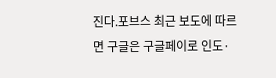진다.포브스 최근 보도에 따르면 구글은 구글페이로 인도·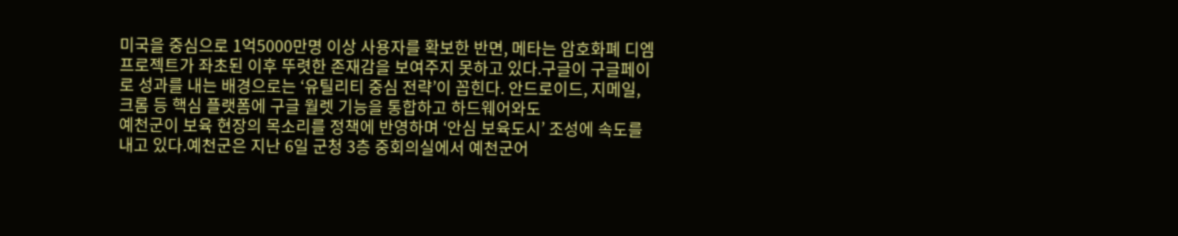미국을 중심으로 1억5000만명 이상 사용자를 확보한 반면, 메타는 암호화폐 디엠 프로젝트가 좌초된 이후 뚜렷한 존재감을 보여주지 못하고 있다.구글이 구글페이로 성과를 내는 배경으로는 ‘유틸리티 중심 전략’이 꼽힌다. 안드로이드, 지메일, 크롬 등 핵심 플랫폼에 구글 월렛 기능을 통합하고 하드웨어와도
예천군이 보육 현장의 목소리를 정책에 반영하며 ‘안심 보육도시’ 조성에 속도를 내고 있다.예천군은 지난 6일 군청 3층 중회의실에서 예천군어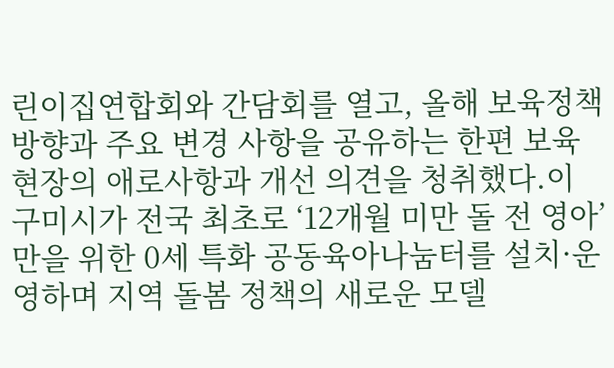린이집연합회와 간담회를 열고, 올해 보육정책 방향과 주요 변경 사항을 공유하는 한편 보육 현장의 애로사항과 개선 의견을 청취했다.이
구미시가 전국 최초로 ‘12개월 미만 돌 전 영아’만을 위한 0세 특화 공동육아나눔터를 설치·운영하며 지역 돌봄 정책의 새로운 모델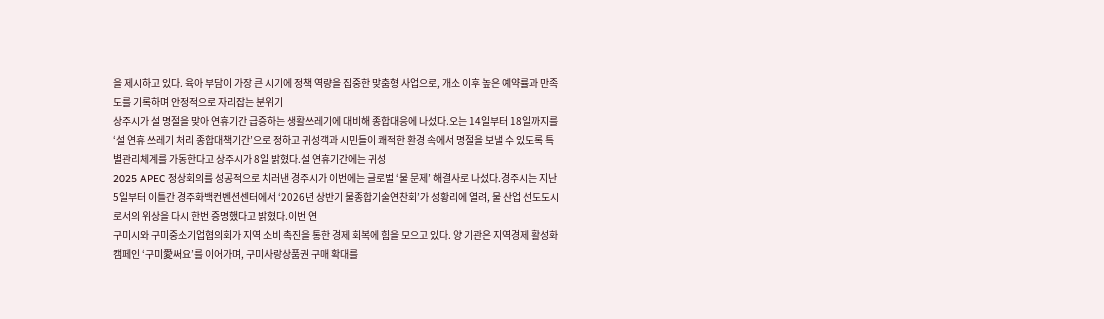을 제시하고 있다. 육아 부담이 가장 큰 시기에 정책 역량을 집중한 맞춤형 사업으로, 개소 이후 높은 예약률과 만족도를 기록하며 안정적으로 자리잡는 분위기
상주시가 설 명절을 맞아 연휴기간 급증하는 생활쓰레기에 대비해 종합대응에 나섰다.오는 14일부터 18일까지를 ‘설 연휴 쓰레기 처리 종합대책기간’으로 정하고 귀성객과 시민들이 쾌적한 환경 속에서 명절을 보낼 수 있도록 특별관리체계를 가동한다고 상주시가 8일 밝혔다.설 연휴기간에는 귀성
2025 APEC 정상회의를 성공적으로 치러낸 경주시가 이번에는 글로벌 ‘물 문제’ 해결사로 나섰다.경주시는 지난 5일부터 이틀간 경주화백컨벤션센터에서 ‘2026년 상반기 물종합기술연찬회’가 성황리에 열려, 물 산업 선도도시로서의 위상을 다시 한번 증명했다고 밝혔다.이번 연
구미시와 구미중소기업협의회가 지역 소비 촉진을 통한 경제 회복에 힘을 모으고 있다. 양 기관은 지역경제 활성화 캠페인 ‘구미愛써요’를 이어가며, 구미사랑상품권 구매 확대를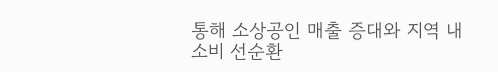통해 소상공인 매출 증대와 지역 내 소비 선순환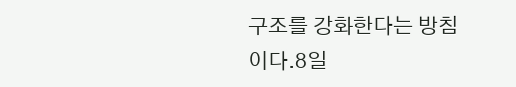구조를 강화한다는 방침이다.8일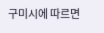구미시에 따르면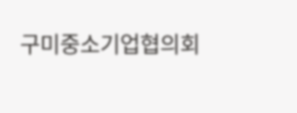구미중소기업협의회